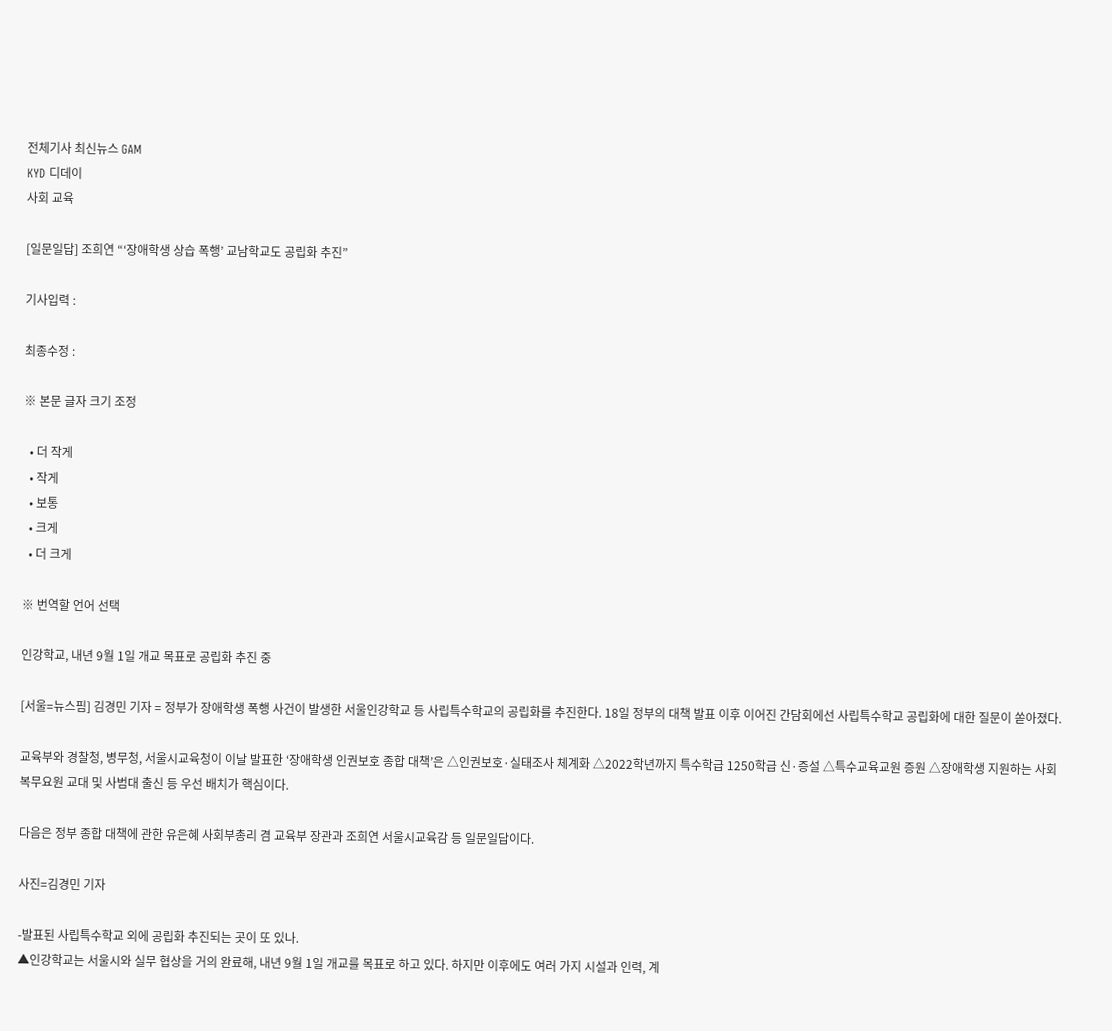전체기사 최신뉴스 GAM
KYD 디데이
사회 교육

[일문일답] 조희연 “‘장애학생 상습 폭행’ 교남학교도 공립화 추진”

기사입력 :

최종수정 :

※ 본문 글자 크기 조정

  • 더 작게
  • 작게
  • 보통
  • 크게
  • 더 크게

※ 번역할 언어 선택

인강학교, 내년 9월 1일 개교 목표로 공립화 추진 중

[서울=뉴스핌] 김경민 기자 = 정부가 장애학생 폭행 사건이 발생한 서울인강학교 등 사립특수학교의 공립화를 추진한다. 18일 정부의 대책 발표 이후 이어진 간담회에선 사립특수학교 공립화에 대한 질문이 쏟아졌다.

교육부와 경찰청, 병무청, 서울시교육청이 이날 발표한 ‘장애학생 인권보호 종합 대책’은 △인권보호·실태조사 체계화 △2022학년까지 특수학급 1250학급 신·증설 △특수교육교원 증원 △장애학생 지원하는 사회복무요원 교대 및 사범대 출신 등 우선 배치가 핵심이다.

다음은 정부 종합 대책에 관한 유은혜 사회부총리 겸 교육부 장관과 조희연 서울시교육감 등 일문일답이다.

사진=김경민 기자

-발표된 사립특수학교 외에 공립화 추진되는 곳이 또 있나.
▲인강학교는 서울시와 실무 협상을 거의 완료해, 내년 9월 1일 개교를 목표로 하고 있다. 하지만 이후에도 여러 가지 시설과 인력, 계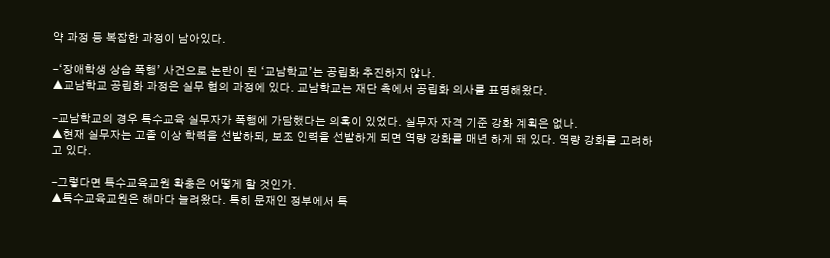약 과정 등 복잡한 과정이 남아있다.

-‘장애학생 상습 폭행’ 사건으로 논란이 된 ‘교남학교’는 공립화 추진하지 않나.
▲교남학교 공립화 과정은 실무 협의 과정에 있다. 교남학교는 재단 측에서 공립화 의사를 표명해왔다.

-교남학교의 경우 특수교육 실무자가 폭행에 가담했다는 의혹이 있었다. 실무자 자격 기준 강화 계획은 없나.
▲현재 실무자는 고졸 이상 학력을 선발하되, 보조 인력을 선발하게 되면 역량 강화를 매년 하게 돼 있다. 역량 강화를 고려하고 있다.

-그렇다면 특수교육교원 확충은 어떻게 할 것인가.
▲특수교육교원은 해마다 늘려왔다. 특히 문재인 정부에서 특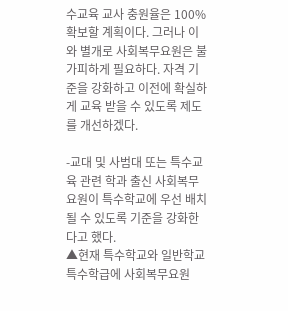수교육 교사 충원율은 100% 확보할 계획이다. 그러나 이와 별개로 사회복무요원은 불가피하게 필요하다. 자격 기준을 강화하고 이전에 확실하게 교육 받을 수 있도록 제도를 개선하겠다.

-교대 및 사범대 또는 특수교육 관련 학과 출신 사회복무요원이 특수학교에 우선 배치될 수 있도록 기준을 강화한다고 했다.
▲현재 특수학교와 일반학교 특수학급에 사회복무요원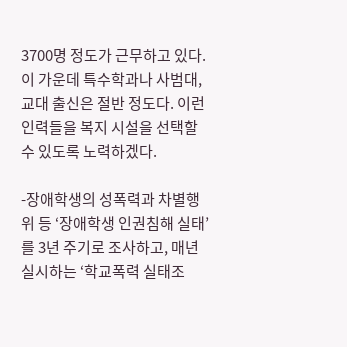3700명 정도가 근무하고 있다. 이 가운데 특수학과나 사범대, 교대 출신은 절반 정도다. 이런 인력들을 복지 시설을 선택할 수 있도록 노력하겠다.

-장애학생의 성폭력과 차별행위 등 ‘장애학생 인권침해 실태’를 3년 주기로 조사하고, 매년 실시하는 ‘학교폭력 실태조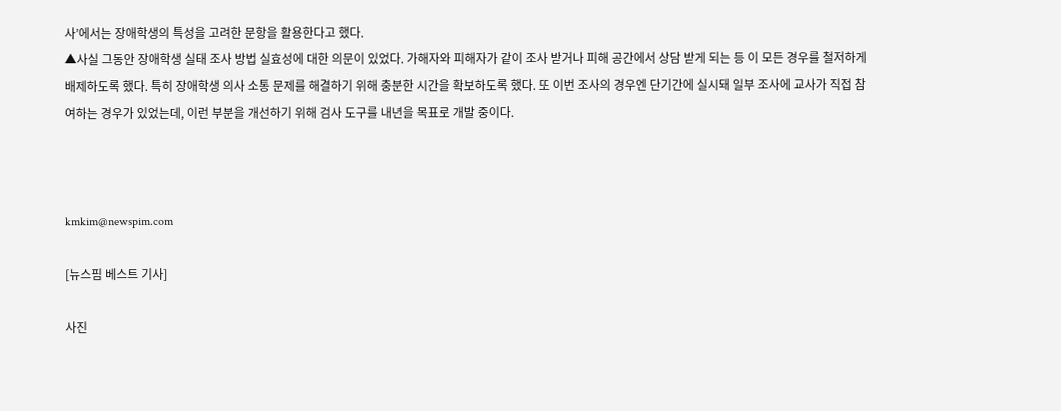사’에서는 장애학생의 특성을 고려한 문항을 활용한다고 했다.
▲사실 그동안 장애학생 실태 조사 방법 실효성에 대한 의문이 있었다. 가해자와 피해자가 같이 조사 받거나 피해 공간에서 상담 받게 되는 등 이 모든 경우를 철저하게 배제하도록 했다. 특히 장애학생 의사 소통 문제를 해결하기 위해 충분한 시간을 확보하도록 했다. 또 이번 조사의 경우엔 단기간에 실시돼 일부 조사에 교사가 직접 참여하는 경우가 있었는데, 이런 부분을 개선하기 위해 검사 도구를 내년을 목표로 개발 중이다.



kmkim@newspim.com

[뉴스핌 베스트 기사]

사진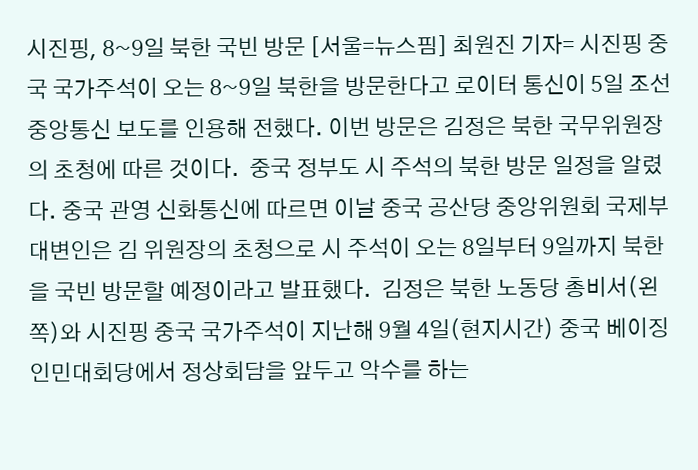시진핑, 8~9일 북한 국빈 방문 [서울=뉴스핌] 최원진 기자= 시진핑 중국 국가주석이 오는 8~9일 북한을 방문한다고 로이터 통신이 5일 조선중앙통신 보도를 인용해 전했다. 이번 방문은 김정은 북한 국무위원장의 초청에 따른 것이다.  중국 정부도 시 주석의 북한 방문 일정을 알렸다. 중국 관영 신화통신에 따르면 이날 중국 공산당 중앙위원회 국제부 대변인은 김 위원장의 초청으로 시 주석이 오는 8일부터 9일까지 북한을 국빈 방문할 예정이라고 발표했다.  김정은 북한 노동당 총비서(왼쪽)와 시진핑 중국 국가주석이 지난해 9월 4일(현지시간) 중국 베이징 인민대회당에서 정상회담을 앞두고 악수를 하는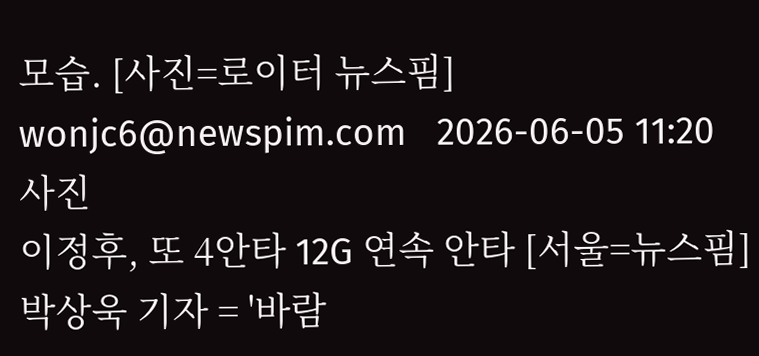모습. [사진=로이터 뉴스핌] wonjc6@newspim.com   2026-06-05 11:20
사진
이정후, 또 4안타 12G 연속 안타 [서울=뉴스핌] 박상욱 기자 = '바람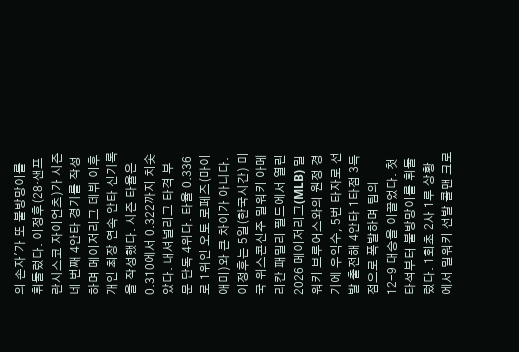의 손자'가 또 불방망이를 휘둘렀다. 이정후(28·샌프란시스코 자이언츠)가 시즌 네 번째 4안타 경기를 작성하며 메이저리그 데뷔 이후 개인 최장 연속 안타 신기록을 작성했다. 시즌 타율은 0.310에서 0.322까지 치솟았다. 내셔널리그 타격 부문 단독 4위다. 타율 0.336로 1위인 오토 로페즈(마이애미)와 큰 차이가 아니다. 이정후는 5일(한국시간) 미국 위스콘신주 밀워키 아메리칸 패밀리 필드에서 열린 2026 메이저리그(MLB) 밀워키 브루어스와의 원정 경기에 우익수, 5번 타자로 선발 출전해 4안타 1타점 3득점으로 폭발하며 팀의 12-9 대승을 이끌었다. 첫 타석부터 불방망이를 휘둘렀다. 1회초 2사 1루 상황에서 밀워키 선발 콜맨 크로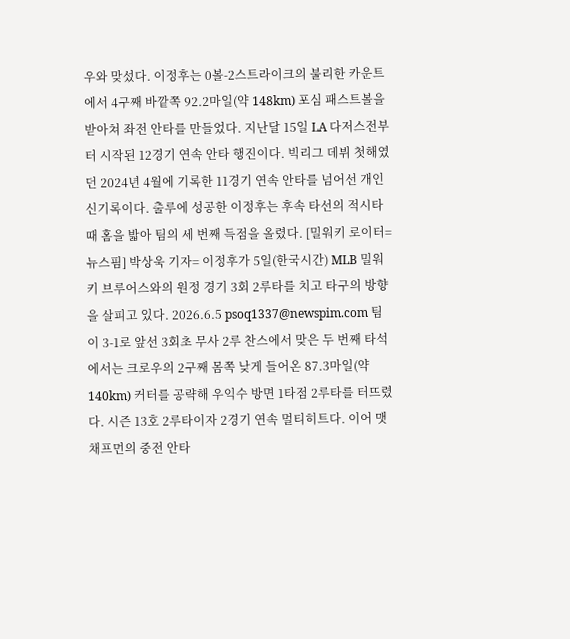우와 맞섰다. 이정후는 0볼-2스트라이크의 불리한 카운트에서 4구째 바깥쪽 92.2마일(약 148km) 포심 패스트볼을 받아쳐 좌전 안타를 만들었다. 지난달 15일 LA 다저스전부터 시작된 12경기 연속 안타 행진이다. 빅리그 데뷔 첫해였던 2024년 4월에 기록한 11경기 연속 안타를 넘어선 개인 신기록이다. 출루에 성공한 이정후는 후속 타선의 적시타 때 홈을 밟아 팀의 세 번째 득점을 올렸다. [밀워키 로이터=뉴스핌] 박상욱 기자= 이정후가 5일(한국시간) MLB 밀워키 브루어스와의 원정 경기 3회 2루타를 치고 타구의 방향을 살피고 있다. 2026.6.5 psoq1337@newspim.com 팀이 3-1로 앞선 3회초 무사 2루 찬스에서 맞은 두 번째 타석에서는 크로우의 2구째 몸쪽 낮게 들어온 87.3마일(약 140km) 커터를 공략해 우익수 방면 1타점 2루타를 터뜨렸다. 시즌 13호 2루타이자 2경기 연속 멀티히트다. 이어 맷 채프먼의 중전 안타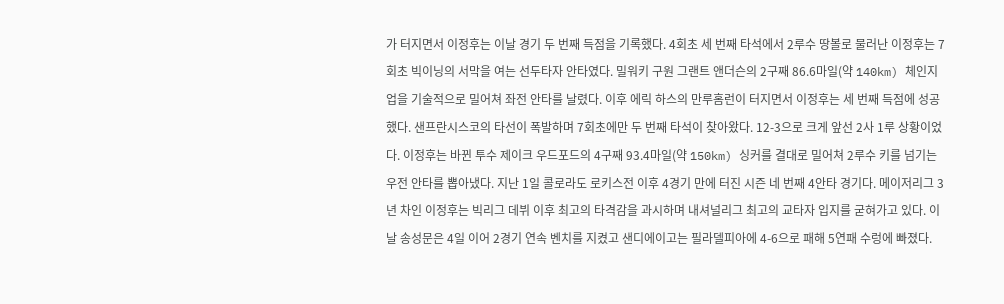가 터지면서 이정후는 이날 경기 두 번째 득점을 기록했다. 4회초 세 번째 타석에서 2루수 땅볼로 물러난 이정후는 7회초 빅이닝의 서막을 여는 선두타자 안타였다. 밀워키 구원 그랜트 앤더슨의 2구째 86.6마일(약 140km) 체인지업을 기술적으로 밀어쳐 좌전 안타를 날렸다. 이후 에릭 하스의 만루홈런이 터지면서 이정후는 세 번째 득점에 성공했다. 샌프란시스코의 타선이 폭발하며 7회초에만 두 번째 타석이 찾아왔다. 12-3으로 크게 앞선 2사 1루 상황이었다. 이정후는 바뀐 투수 제이크 우드포드의 4구째 93.4마일(약 150km) 싱커를 결대로 밀어쳐 2루수 키를 넘기는 우전 안타를 뽑아냈다. 지난 1일 콜로라도 로키스전 이후 4경기 만에 터진 시즌 네 번째 4안타 경기다. 메이저리그 3년 차인 이정후는 빅리그 데뷔 이후 최고의 타격감을 과시하며 내셔널리그 최고의 교타자 입지를 굳혀가고 있다. 이날 송성문은 4일 이어 2경기 연속 벤치를 지켰고 샌디에이고는 필라델피아에 4-6으로 패해 5연패 수렁에 빠졌다.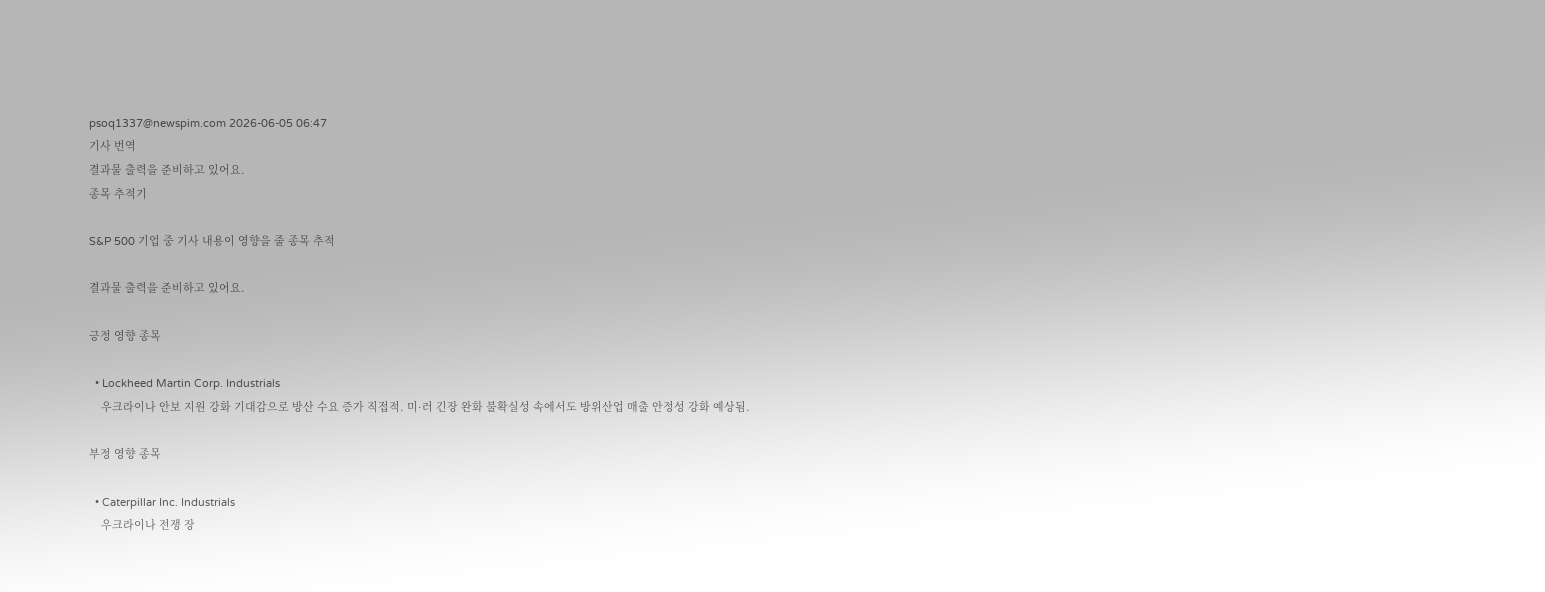psoq1337@newspim.com 2026-06-05 06:47
기사 번역
결과물 출력을 준비하고 있어요.
종목 추적기

S&P 500 기업 중 기사 내용이 영향을 줄 종목 추적

결과물 출력을 준비하고 있어요.

긍정 영향 종목

  • Lockheed Martin Corp. Industrials
    우크라이나 안보 지원 강화 기대감으로 방산 수요 증가 직접적. 미·러 긴장 완화 불확실성 속에서도 방위산업 매출 안정성 강화 예상됨.

부정 영향 종목

  • Caterpillar Inc. Industrials
    우크라이나 전쟁 장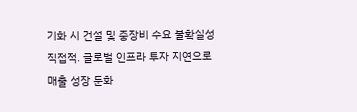기화 시 건설 및 중장비 수요 불확실성 직접적. 글로벌 인프라 투자 지연으로 매출 성장 둔화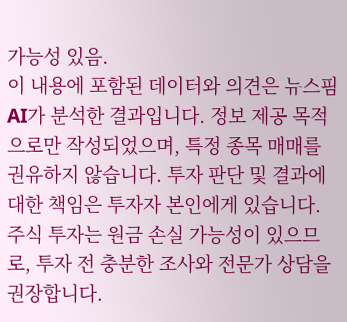가능성 있음.
이 내용에 포함된 데이터와 의견은 뉴스핌 AI가 분석한 결과입니다. 정보 제공 목적으로만 작성되었으며, 특정 종목 매매를 권유하지 않습니다. 투자 판단 및 결과에 대한 책임은 투자자 본인에게 있습니다. 주식 투자는 원금 손실 가능성이 있으므로, 투자 전 충분한 조사와 전문가 상담을 권장합니다.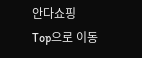안다쇼핑
Top으로 이동